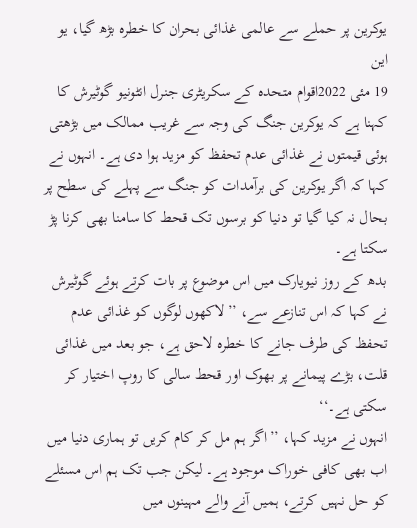یوکرین پر حملے سے عالمی غذائی بحران کا خطرہ بڑھ گیا، یو این
19 مئی 2022اقوام متحدہ کے سکریٹری جنرل انٹونیو گوٹیرش کا کہنا ہے کہ یوکرین جنگ کی وجہ سے غریب ممالک میں بڑھتی ہوئی قیمتوں نے غذائی عدم تحفظ کو مزید ہوا دی ہے۔ انہوں نے کہا کہ اگر یوکرین کی برآمدات کو جنگ سے پہلے کی سطح پر بحال نہ کیا گیا تو دنیا کو برسوں تک قحط کا سامنا بھی کرنا پڑ سکتا ہے۔
بدھ کے روز نیویارک میں اس موضوع پر بات کرتے ہوئے گوٹیرش نے کہا کہ اس تنازعے سے، ’’لاکھوں لوگوں کو غذائی عدم تحفظ کی طرف جانے کا خطرہ لاحق ہے، جو بعد میں غذائی قلت، بڑے پیمانے پر بھوک اور قحط سالی کا روپ اختیار کر سکتی ہے۔‘‘
انہوں نے مزید کہا، ’’اگر ہم مل کر کام کریں تو ہماری دنیا میں اب بھی کافی خوراک موجود ہے۔ لیکن جب تک ہم اس مسئلے کو حل نہیں کرتے، ہمیں آنے والے مہینوں میں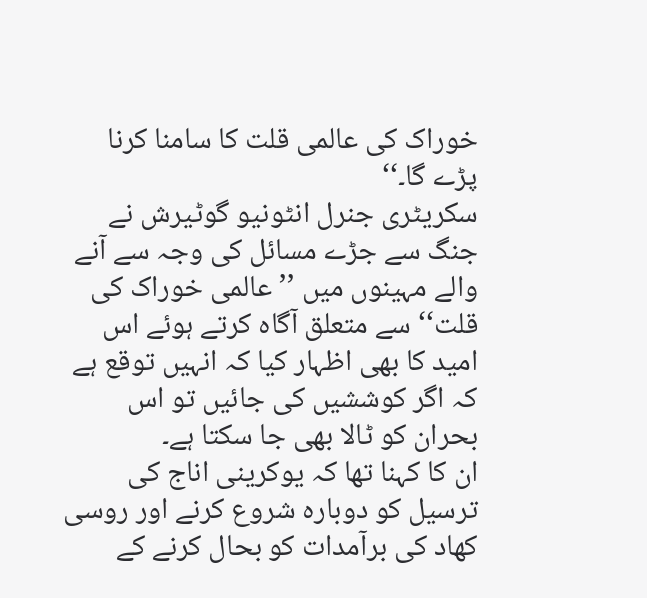خوراک کی عالمی قلت کا سامنا کرنا پڑے گا۔‘‘
سکریٹری جنرل انٹونیو گوٹیرش نے جنگ سے جڑے مسائل کی وجہ سے آنے والے مہینوں میں ’’عالمی خوراک کی قلت‘‘ سے متعلق آگاہ کرتے ہوئے اس امید کا بھی اظہار کیا کہ انہیں توقع ہے کہ اگر کوششیں کی جائیں تو اس بحران کو ٹالا بھی جا سکتا ہے۔
ان کا کہنا تھا کہ یوکرینی اناج کی ترسیل کو دوبارہ شروع کرنے اور روسی کھاد کی برآمدات کو بحال کرنے کے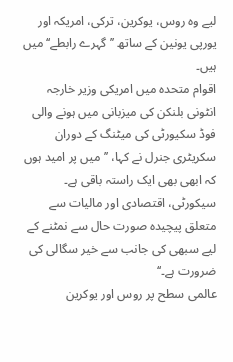لیے وہ روس، یوکرین، ترکی، امریکہ اور یورپی یونین کے ساتھ ’’گہرے رابطے‘‘ میں ہیں۔
اقوام متحدہ میں امریکی وزیر خارجہ انٹونی بلنکن کی میزبانی میں ہونے والی فوڈ سکیورٹی کی میٹنگ کے دوران سکریٹری جنرل نے کہا، ’’میں پر امید ہوں کہ ابھی بھی ایک راستہ باقی ہے۔ سیکورٹی، اقتصادی اور مالیات سے متعلق پیچیدہ صورت حال سے نمٹنے کے لیے سبھی کی جانب سے خیر سگالی کی ضرورت ہے۔‘‘
عالمی سطح پر روس اور یوکرین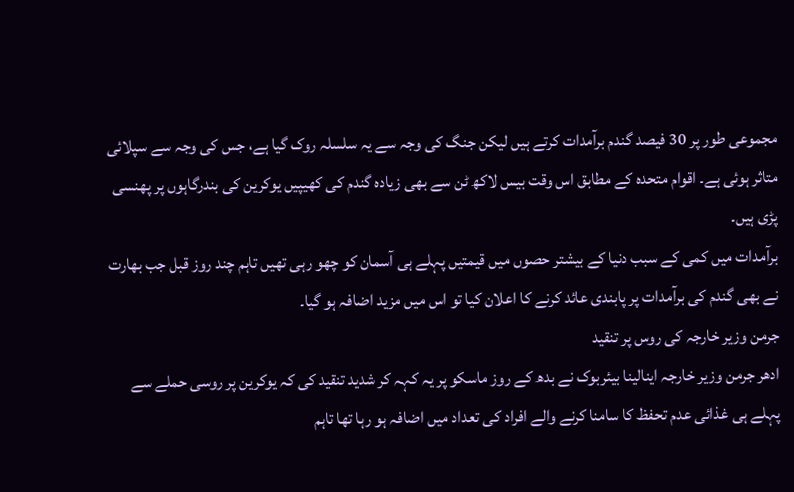مجموعی طور پر 30 فیصد گندم برآمدات کرتے ہیں لیکن جنگ کی وجہ سے یہ سلسلہ روک گیا ہے، جس کی وجہ سے سپلائی متاثر ہوئی ہے۔ اقوام متحدہ کے مطابق اس وقت بیس لاکھ ٹن سے بھی زیادہ گندم کی کھیپیں یوکرین کی بندرگاہوں پر پھنسی پڑی ہیں۔
برآمدات میں کمی کے سبب دنیا کے بیشتر حصوں میں قیمتیں پہلے ہی آسمان کو چھو رہی تھیں تاہم چند روز قبل جب بھارت نے بھی گندم کی برآمدات پر پابندی عائد کرنے کا اعلان کیا تو اس میں مزید اضافہ ہو گیا۔
جرمن وزير خارجہ کی روس پر تنقید
ادھر جرمن وزیر خارجہ اینالینا بیئربوک نے بدھ کے روز ماسکو پر یہ کہہ کر شدید تنقید کی کہ یوکرین پر روسی حملے سے پہلے ہی غذائی عدم تحفظ کا سامنا کرنے والے افراد کی تعداد میں اضافہ ہو رہا تھا تاہم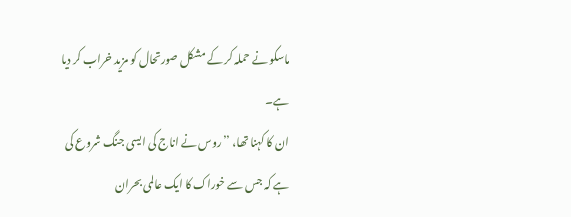ماسکو نے حملہ کر کے مشکل صورتحال کو مزید خراب کر دیا ہے۔
ان کا کہنا تھا، ’’روس نے اناج کی ایسی جنگ شروع کی ہے کہ جس سے خوراک کا ایک عالمی بحران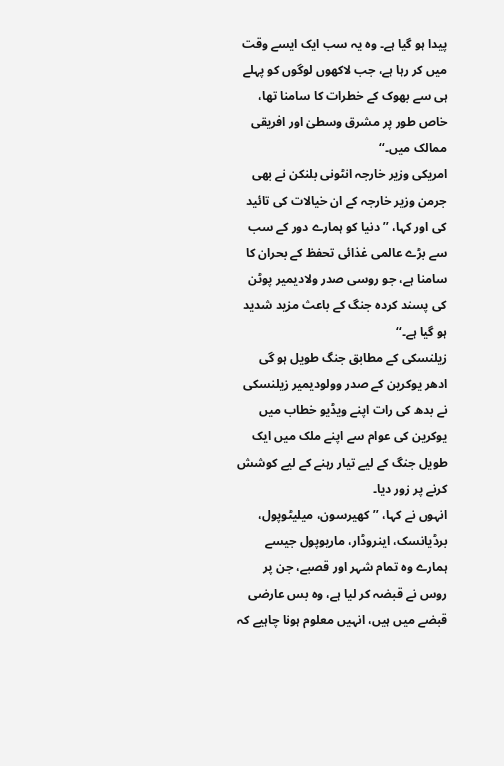پیدا ہو گیا ہے۔ وہ یہ سب ایک ایسے وقت میں کر رہا ہے، جب لاکھوں لوگوں کو پہلے ہی سے بھوک کے خطرات کا سامنا تھا، خاص طور پر مشرق وسطیٰ اور افریقی ممالک میں۔‘‘
امریکی وزیر خارجہ انٹونی بلنکن نے بھی جرمن وزیر خارجہ کے ان خیالات کی تائید کی اور کہا، ’’ دنیا کو ہمارے دور کے سب سے بڑے عالمی غذائی تحفظ کے بحران کا سامنا ہے، جو روسی صدر ولادیمیر پوٹن کی پسند کردہ جنگ کے باعث مزید شدید ہو گیا ہے۔‘‘
زیلنسکی کے مطابق جنگ طویل ہو گی
ادھر یوکرین کے صدر وولودیمیر زیلنسکی نے بدھ کی رات اپنے ویڈیو خطاب میں یوکرین کی عوام سے اپنے ملک میں ایک طویل جنگ کے لیے تیار رہنے کے لیے کوشش کرنے پر زور دیا۔
انہوں نے کہا، ’’کھیرسون، میلیٹوپول، برڈیانسک، اینروڈار، ماریوپول جیسے ہمارے وہ تمام شہر اور قصبے، جن پر روس نے قبضہ کر لیا ہے، وہ بس عارضی قبضے میں ہیں، انہیں معلوم ہونا چاہیے کہ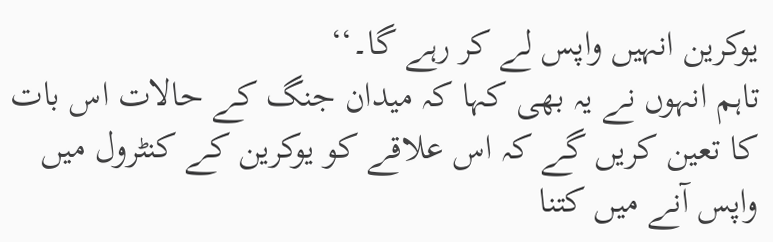یوکرین انہیں واپس لے کر رہے گا۔‘‘
تاہم انہوں نے یہ بھی کہا کہ میدان جنگ کے حالات اس بات کا تعین کریں گے کہ اس علاقے کو یوکرین کے کنٹرول میں واپس آنے میں کتنا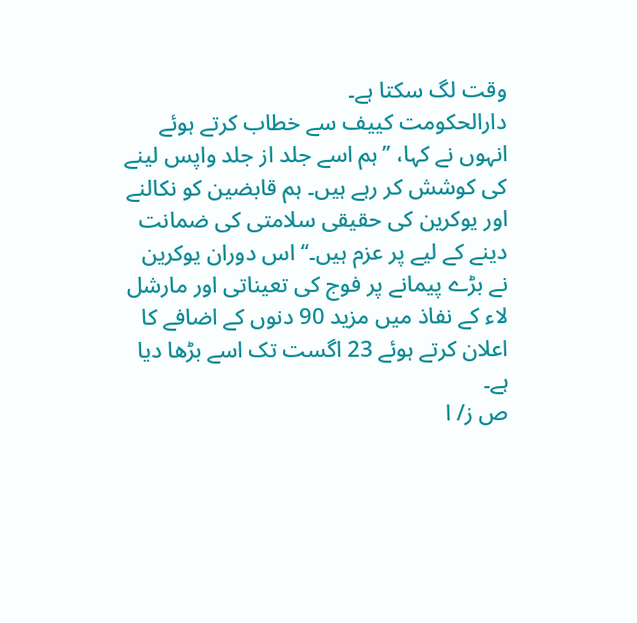وقت لگ سکتا ہے۔
دارالحکومت کییف سے خطاب کرتے ہوئے انہوں نے کہا، ’’ہم اسے جلد از جلد واپس لینے کی کوشش کر رہے ہیں۔ ہم قابضین کو نکالنے اور یوکرین کی حقیقی سلامتی کی ضمانت دینے کے لیے پر عزم ہیں۔‘‘ اس دوران یوکرین نے بڑے پیمانے پر فوج کی تعیناتی اور مارشل لاء کے نفاذ میں مزید 90 دنوں کے اضافے کا اعلان کرتے ہوئے 23 اگست تک اسے بڑھا دیا ہے۔
ص ز/ ا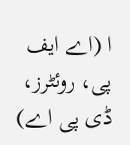ا (اے ایف پی، روئٹرز، ڈی پی اے)